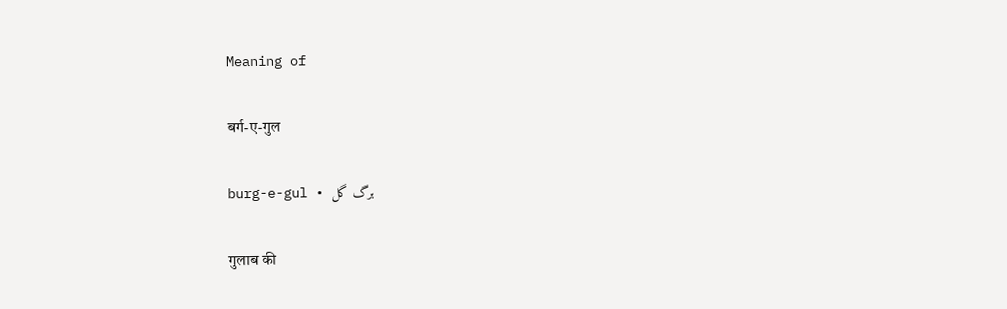Meaning of

बर्ग-ए-गुल

burg-e-gul • برگ گل

गुलाब की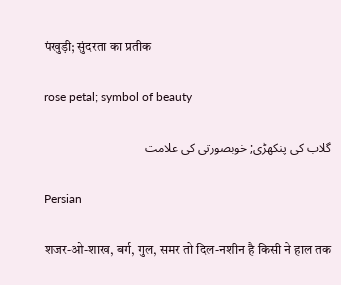पंखुड़ी; सुंदरता का प्रतीक

rose petal; symbol of beauty

گلاب کی پنکھڑی; خوبصورتی کی علامت

Persian

शजर-ओ-शाख, बर्ग, गुल, समर तो दिल-नशीन है किसी ने हाल तक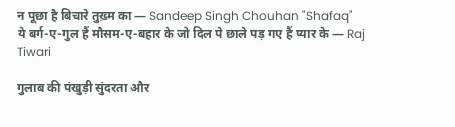न पूछा है बिचारे तुख़्म का — Sandeep Singh Chouhan "Shafaq"
ये बर्ग-ए-गुल हैं मौसम-ए-बहार के जो दिल पे छाले पड़ गए हैं प्यार के — Raj Tiwari

गुलाब की पंखुड़ी सुंदरता और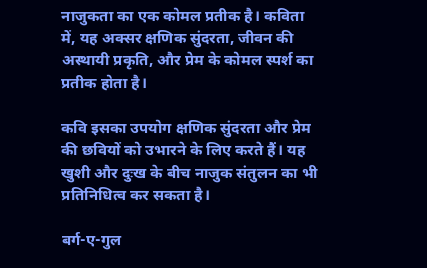नाजुकता का एक कोमल प्रतीक है। कविता में, यह अक्सर क्षणिक सुंदरता, जीवन की अस्थायी प्रकृति, और प्रेम के कोमल स्पर्श का प्रतीक होता है।

कवि इसका उपयोग क्षणिक सुंदरता और प्रेम की छवियों को उभारने के लिए करते हैं। यह खुशी और दुःख के बीच नाजुक संतुलन का भी प्रतिनिधित्व कर सकता है।

बर्ग-ए-गुल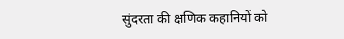सुंदरता की क्षणिक कहानियों को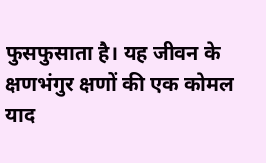फुसफुसाता है। यह जीवन के क्षणभंगुर क्षणों की एक कोमल याद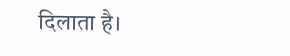दिलाता है।